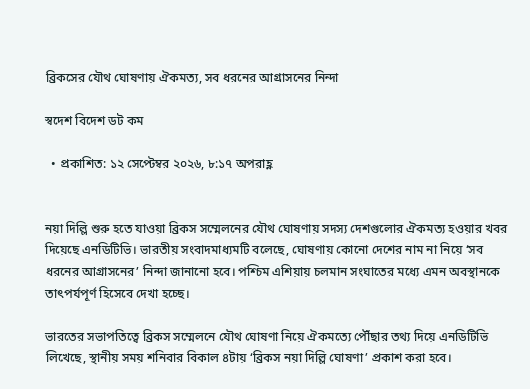ব্রিকসের যৌথ ঘোষণায় ঐকমত্য, সব ধরনের আগ্রাসনের নিন্দা

স্বদেশ বিদেশ ডট কম

  • প্রকাশিত: ১২ সেপ্টেম্বর ২০২৬, ৮:১৭ অপরাহ্ণ


নয়া দিল্লি শুরু হতে যাওয়া ব্রিকস সম্মেলনের যৌথ ঘোষণায় সদস্য দেশগুলোর ঐকমত্য হওয়ার খবর দিয়েছে এনডিটিভি। ভারতীয় সংবাদমাধ্যমটি বলেছে, ঘোষণায় কোনো দেশের নাম না নিয়ে ‘সব ধরনের আগ্রাসনের’ নিন্দা জানানো হবে। পশ্চিম এশিয়ায় চলমান সংঘাতের মধ্যে এমন অবস্থানকে তাৎপর্যপূর্ণ হিসেবে দেখা হচ্ছে।

ভারতের সভাপতিত্বে ব্রিকস সম্মেলনে যৌথ ঘোষণা নিয়ে ঐকমত্যে পৌঁছার তথ্য দিয়ে এনডিটিভি লিখেছে, স্থানীয় সময় শনিবার বিকাল ৪টায় ‘ব্রিকস নয়া দিল্লি ঘোষণা’ প্রকাশ করা হবে।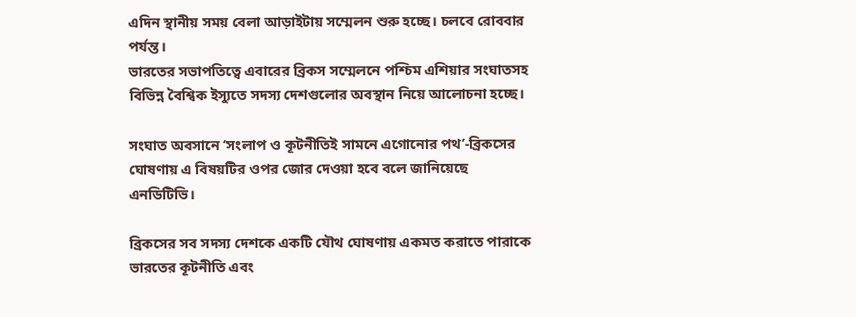এদিন স্থানীয় সময় বেলা আড়াইটায় সম্মেলন শুরু হচ্ছে। চলবে রোববার পর্যন্ত।
ভারতের সভাপতিত্বে এবারের ব্রিকস সম্মেলনে পশ্চিম এশিয়ার সংঘাতসহ বিভিন্ন বৈশ্বিক ইস্যুতে সদস্য দেশগুলোর অবস্থান নিয়ে আলোচনা হচ্ছে।

সংঘাত অবসানে ‘সংলাপ ও কূটনীতিই সামনে এগোনোর পথ’-ব্রিকসের ঘোষণায় এ বিষয়টির ওপর জোর দেওয়া হবে বলে জানিয়েছে এনডিটিভি।

ব্রিকসের সব সদস্য দেশকে একটি যৌথ ঘোষণায় একমত করাতে পারাকে ভারতের কূটনীতি এবং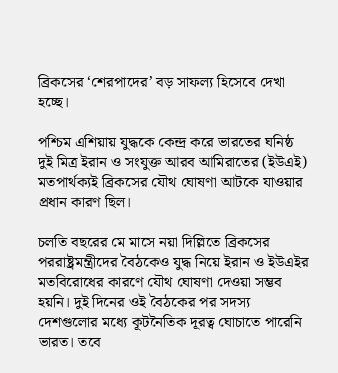ব্রিকসের ‘শেরপাদের’ বড় সাফল্য হিসেবে দেখা হচ্ছে।

পশ্চিম এশিয়ায় যুদ্ধকে কেন্দ্র করে ভারতের ঘনিষ্ঠ দুই মিত্র ইরান ও সংযুক্ত আরব আমিরাতের (ইউএই) মতপার্থক্যই ব্রিকসের যৌথ ঘোষণা আটকে যাওয়ার প্রধান কারণ ছিল।

চলতি বছরের মে মাসে নয়া দিল্লিতে ব্রিকসের পররাষ্ট্রমন্ত্রীদের বৈঠকেও যুদ্ধ নিয়ে ইরান ও ইউএইর মতবিরোধের কারণে যৌথ ঘোষণা দেওয়া সম্ভব হয়নি। দুই দিনের ওই বৈঠকের পর সদস্য দেশগুলোর মধ্যে কূটনৈতিক দূরত্ব ঘোচাতে পারেনি ভারত। তবে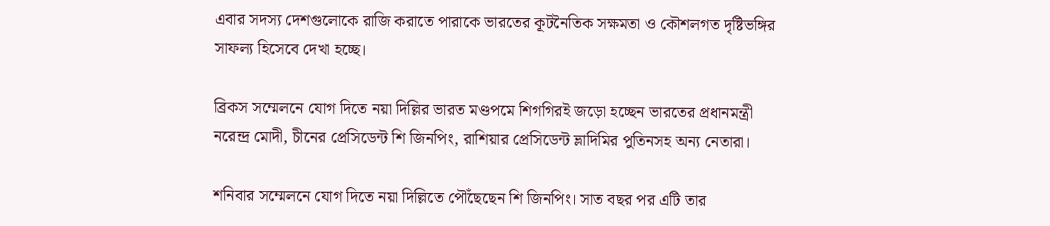এবার সদস্য দেশগুলোকে রাজি করাতে পারাকে ভারতের কূটনৈতিক সক্ষমতা ও কৌশলগত দৃষ্টিভঙ্গির সাফল্য হিসেবে দেখা হচ্ছে।

ব্রিকস সম্মেলনে যোগ দিতে নয়া দিল্লির ভারত মণ্ডপমে শিগগিরই জড়ো হচ্ছেন ভারতের প্রধানমন্ত্রী নরেন্দ্র মোদী, চীনের প্রেসিডেন্ট শি জিনপিং, রাশিয়ার প্রেসিডেন্ট ভ্লাদিমির পুতিনসহ অন্য নেতারা।

শনিবার সম্মেলনে যোগ দিতে নয়া দিল্লিতে পৌঁছেছেন শি জিনপিং। সাত বছর পর এটি তার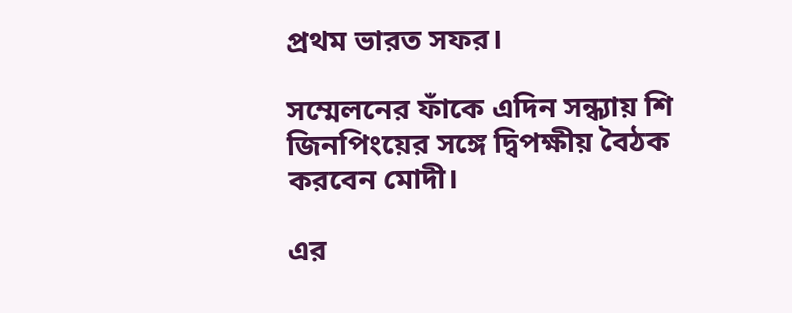প্রথম ভারত সফর।

সম্মেলনের ফাঁকে এদিন সন্ধ্যায় শি জিনপিংয়ের সঙ্গে দ্বিপক্ষীয় বৈঠক করবেন মোদী।

এর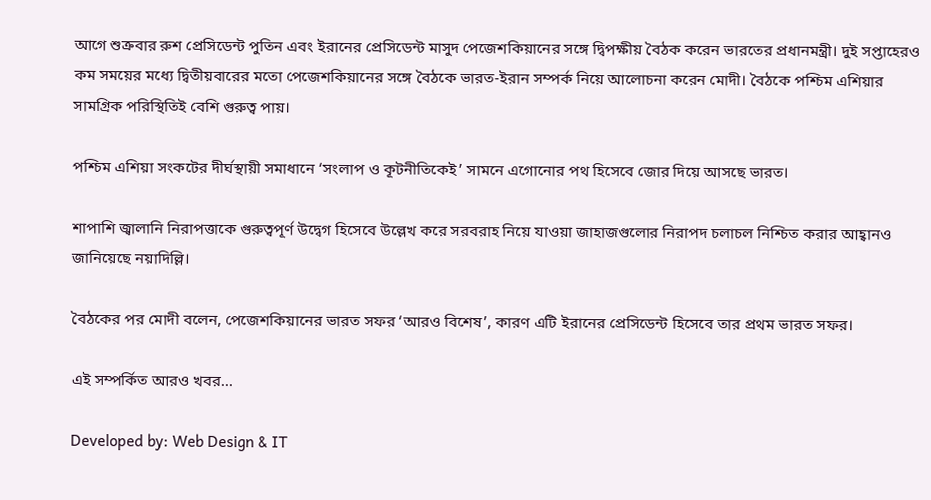আগে শুক্রবার রুশ প্রেসিডেন্ট পুতিন এবং ইরানের প্রেসিডেন্ট মাসুদ পেজেশকিয়ানের সঙ্গে দ্বিপক্ষীয় বৈঠক করেন ভারতের প্রধানমন্ত্রী। দুই সপ্তাহেরও কম সময়ের মধ্যে দ্বিতীয়বারের মতো পেজেশকিয়ানের সঙ্গে বৈঠকে ভারত-ইরান সম্পর্ক নিয়ে আলোচনা করেন মোদী। বৈঠকে পশ্চিম এশিয়ার সামগ্রিক পরিস্থিতিই বেশি গুরুত্ব পায়।

পশ্চিম এশিয়া সংকটের দীর্ঘস্থায়ী সমাধানে ‘সংলাপ ও কূটনীতিকেই’ সামনে এগোনোর পথ হিসেবে জোর দিয়ে আসছে ভারত।

শাপাশি জ্বালানি নিরাপত্তাকে গুরুত্বপূর্ণ উদ্বেগ হিসেবে উল্লেখ করে সরবরাহ নিয়ে যাওয়া জাহাজগুলোর নিরাপদ চলাচল নিশ্চিত করার আহ্বানও জানিয়েছে নয়াদিল্লি।

বৈঠকের পর মোদী বলেন, পেজেশকিয়ানের ভারত সফর ‘আরও বিশেষ’, কারণ এটি ইরানের প্রেসিডেন্ট হিসেবে তার প্রথম ভারত সফর।

এই সম্পর্কিত আরও খবর...

Developed by: Web Design & IT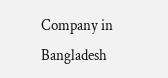Company in Bangladesh